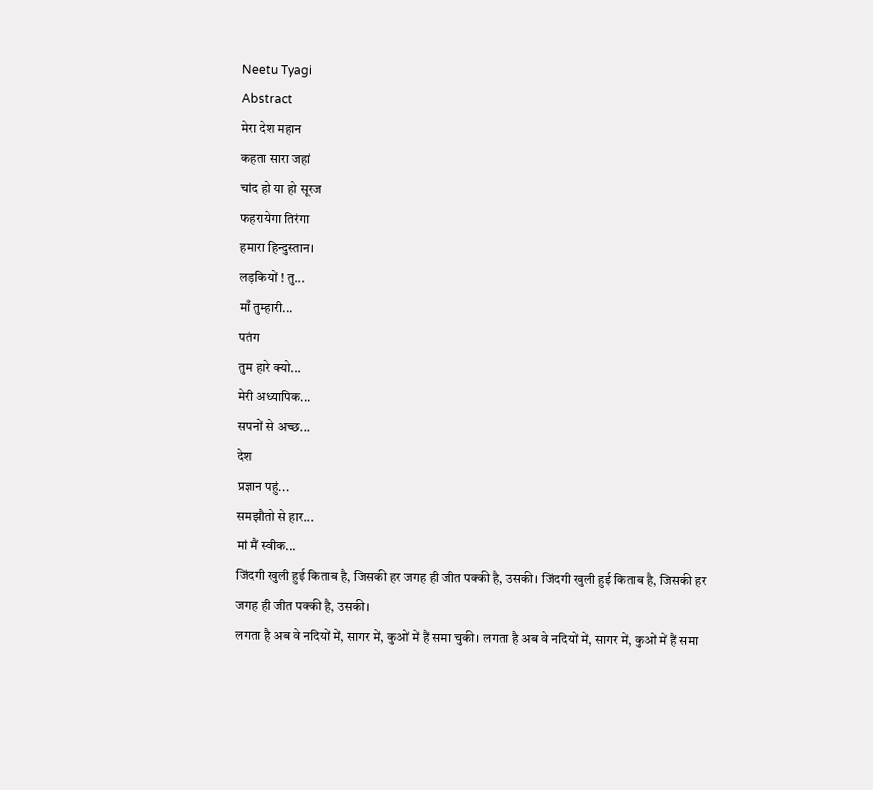Neetu Tyagi
Abstract
मेरा देश महान
कहता सारा जहां
चांद हो या हो सूरज
फहरायेगा तिरंगा
हमारा हिन्दुस्तान।
लड़कियों ! तु...
माँ तुम्हारी...
पतंग
तुम हारे क्यो...
मेरी अध्यापिक...
सपनों से अच्छ...
देश
प्रज्ञान पहुं...
समझौतो से हार...
मां मैं स्वीक...
जिंदगी खुली हुई किताब है, जिसकी हर जगह ही जीत पक्की है, उसकी। जिंदगी खुली हुई किताब है, जिसकी हर जगह ही जीत पक्की है, उसकी।
लगता है अब वे नदियों में, सागर में, कुओं में हैं समा चुकी। लगता है अब वे नदियों में, सागर में, कुओं में हैं समा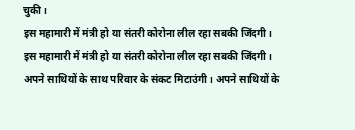चुकी।
इस महामारी में मंत्री हो या संतरी कोरोना लील रहा सबकी जिंदगी। इस महामारी में मंत्री हो या संतरी कोरोना लील रहा सबकी जिंदगी।
अपने साथियों के साथ परिवार के संकट मिटाउंगी। अपने साथियों के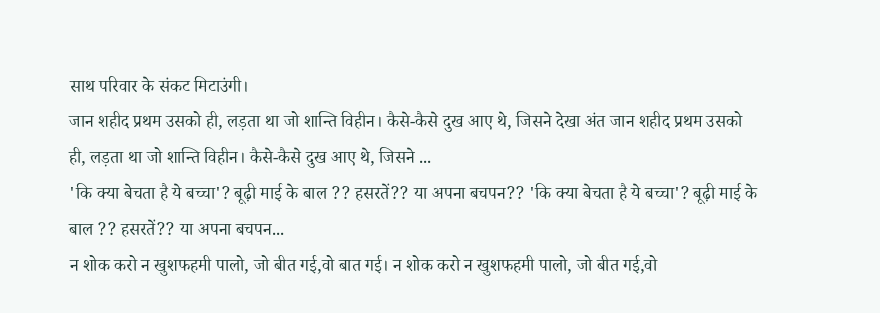साथ परिवार के संकट मिटाउंगी।
जान शहीद प्रथम उसको ही, लड़ता था जो शान्ति विहीन। कैसे-कैसे दुख आए थे, जिसने देखा अंत जान शहीद प्रथम उसको ही, लड़ता था जो शान्ति विहीन। कैसे-कैसे दुख आए थे, जिसने ...
'कि क्या बेचता है ये बच्चा'? बूढ़ी माई के बाल ?? हसरतें?? या अपना बचपन?? 'कि क्या बेचता है ये बच्चा'? बूढ़ी माई के बाल ?? हसरतें?? या अपना बचपन...
न शोक करो न खुशफहमी पालो, जो बीत गई,वो बात गई। न शोक करो न खुशफहमी पालो, जो बीत गई,वो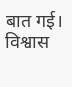बात गई।
विश्वास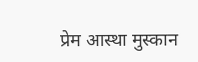प्रेम आस्था मुस्कान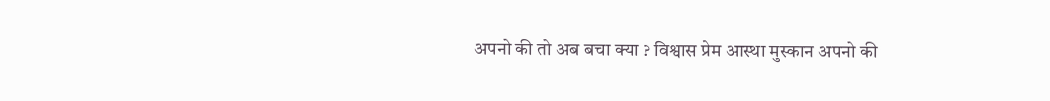अपनो की तो अब बचा क्या ? विश्वास प्रेम आस्था मुस्कान अपनो की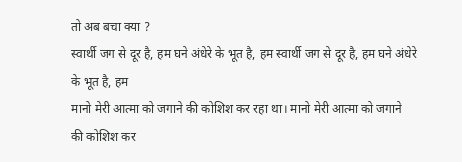तो अब बचा क्या ?
स्वार्थी जग से दूर है, हम घने अंधेरे के भूत है, हम स्वार्थी जग से दूर है, हम घने अंधेरे के भूत है, हम
मानो मेरी आत्मा को जगाने की कोशिश कर रहा था। मानो मेरी आत्मा को जगाने की कोशिश कर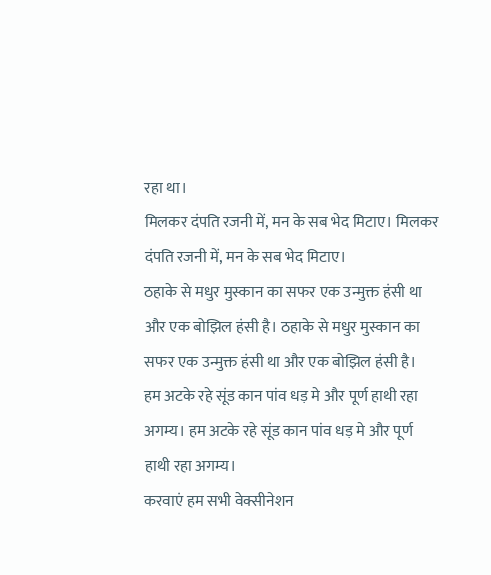रहा था।
मिलकर दंपति रजनी में, मन के सब भेद मिटाए। मिलकर दंपति रजनी में, मन के सब भेद मिटाए।
ठहाके से मधुर मुस्कान का सफर एक उन्मुक्त हंसी था और एक बोझिल हंसी है। ठहाके से मधुर मुस्कान का सफर एक उन्मुक्त हंसी था और एक बोझिल हंसी है।
हम अटके रहे सूंड कान पांव धड़ मे और पूर्ण हाथी रहा अगम्य। हम अटके रहे सूंड कान पांव धड़ मे और पूर्ण हाथी रहा अगम्य।
करवाएं हम सभी वेक्सीनेशन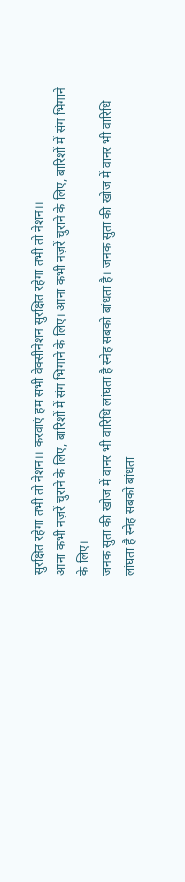सुरक्षित रहेगा तभी तो नेशन।। करवाएं हम सभी वेक्सीनेशन सुरक्षित रहेगा तभी तो नेशन।।
आना कभी नज़रें चुराने के लिए, बारिशों में संग भिगाने के लिए। आना कभी नज़रें चुराने के लिए, बारिशों में संग भिगाने के लिए।
जनक सुता की खोज में वानर भी वारिधि लांघता है स्नेह सबको बांधता है। जनक सुता की खोज में वानर भी वारिधि लांघता है स्नेह सबको बांधता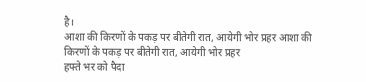है।
आशा की किरणों के पकड़ पर बीतेगी रात, आयेगी भोर प्रहर आशा की किरणों के पकड़ पर बीतेगी रात, आयेगी भोर प्रहर
हफ्ते भर को पैदा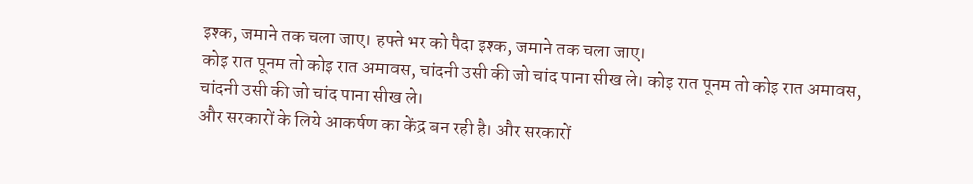इश्क, जमाने तक चला जाए। हफ्ते भर को पैदा इश्क, जमाने तक चला जाए।
कोइ रात पूनम तो कोइ रात अमावस, चांदनी उसी की जो चांद पाना सीख ले। कोइ रात पूनम तो कोइ रात अमावस, चांदनी उसी की जो चांद पाना सीख ले।
और सरकारों के लिये आकर्षण का केंद्र बन रही है। और सरकारों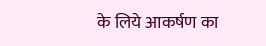के लिये आकर्षण का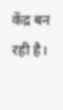केंद्र बन रही है।